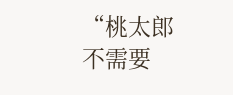“桃太郎不需要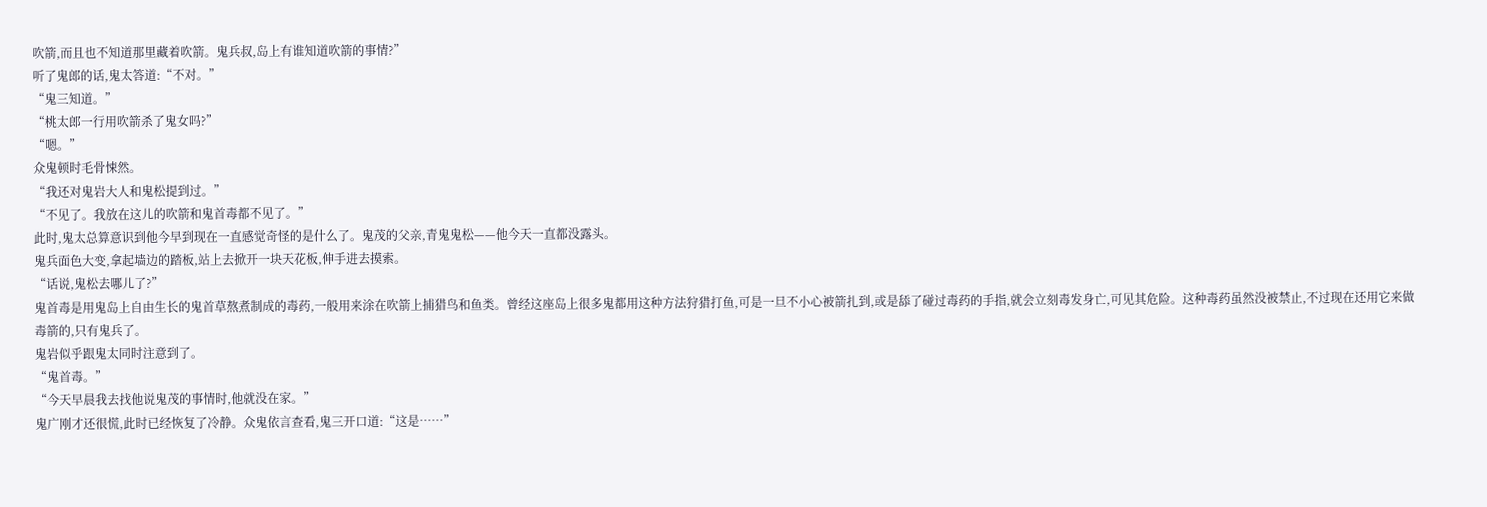吹箭,而且也不知道那里藏着吹箭。鬼兵叔,岛上有谁知道吹箭的事情?”
听了鬼郎的话,鬼太答道:“不对。”
“鬼三知道。”
“桃太郎一行用吹箭杀了鬼女吗?”
“嗯。”
众鬼顿时毛骨悚然。
“我还对鬼岩大人和鬼松提到过。”
“不见了。我放在这儿的吹箭和鬼首毒都不见了。”
此时,鬼太总算意识到他今早到现在一直感觉奇怪的是什么了。鬼茂的父亲,青鬼鬼松——他今天一直都没露头。
鬼兵面色大变,拿起墙边的踏板,站上去掀开一块天花板,伸手进去摸索。
“话说,鬼松去哪儿了?”
鬼首毒是用鬼岛上自由生长的鬼首草熬煮制成的毒药,一般用来涂在吹箭上捕猎鸟和鱼类。曾经这座岛上很多鬼都用这种方法狩猎打鱼,可是一旦不小心被箭扎到,或是舔了碰过毒药的手指,就会立刻毒发身亡,可见其危险。这种毒药虽然没被禁止,不过现在还用它来做毒箭的,只有鬼兵了。
鬼岩似乎跟鬼太同时注意到了。
“鬼首毒。”
“今天早晨我去找他说鬼茂的事情时,他就没在家。”
鬼广刚才还很慌,此时已经恢复了冷静。众鬼依言查看,鬼三开口道:“这是……”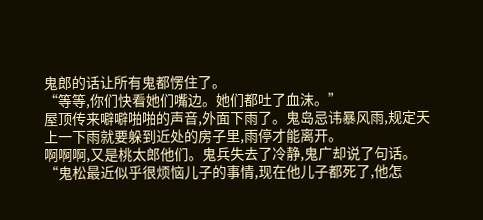鬼郎的话让所有鬼都愣住了。
“等等,你们快看她们嘴边。她们都吐了血沫。”
屋顶传来噼噼啪啪的声音,外面下雨了。鬼岛忌讳暴风雨,规定天上一下雨就要躲到近处的房子里,雨停才能离开。
啊啊啊,又是桃太郎他们。鬼兵失去了冷静,鬼广却说了句话。
“鬼松最近似乎很烦恼儿子的事情,现在他儿子都死了,他怎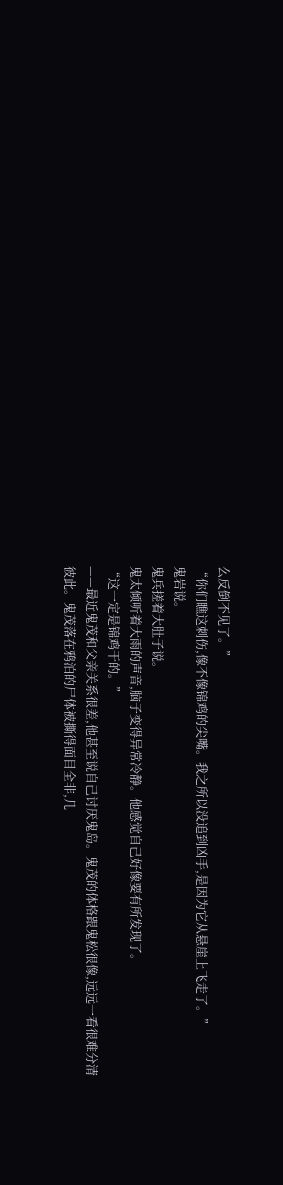么反倒不见了。”
“你们瞧这刺伤,像不像锦鸡的尖嘴。我之所以没追到凶手,是因为它从悬崖上飞走了。”
鬼岩说。
鬼兵搓着大肚子说。
鬼太倾听着大雨的声音,脑子变得异常冷静。他感觉自己好像要有所发现了。
“这一定是锦鸡干的。”
——最近鬼茂和父亲关系很差,他甚至说自己讨厌鬼岛。鬼茂的体格跟鬼松很像,远远一看很难分清彼此。鬼茂落在鸦泊的尸体被撕得面目全非,几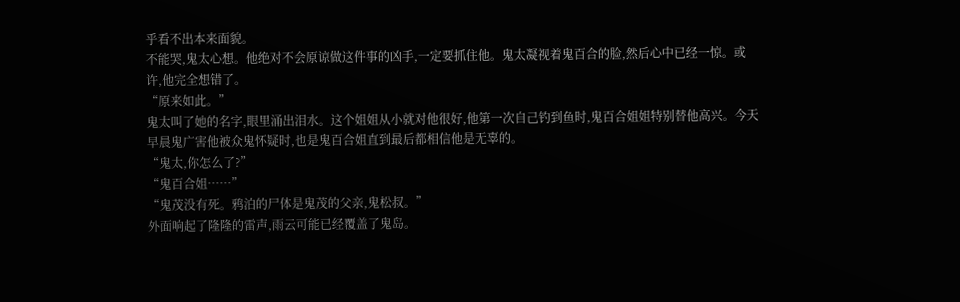乎看不出本来面貌。
不能哭,鬼太心想。他绝对不会原谅做这件事的凶手,一定要抓住他。鬼太凝视着鬼百合的脸,然后心中已经一惊。或许,他完全想错了。
“原来如此。”
鬼太叫了她的名字,眼里涌出泪水。这个姐姐从小就对他很好,他第一次自己钓到鱼时,鬼百合姐姐特别替他高兴。今天早晨鬼广害他被众鬼怀疑时,也是鬼百合姐直到最后都相信他是无辜的。
“鬼太,你怎么了?”
“鬼百合姐……”
“鬼茂没有死。鸦泊的尸体是鬼茂的父亲,鬼松叔。”
外面响起了隆隆的雷声,雨云可能已经覆盖了鬼岛。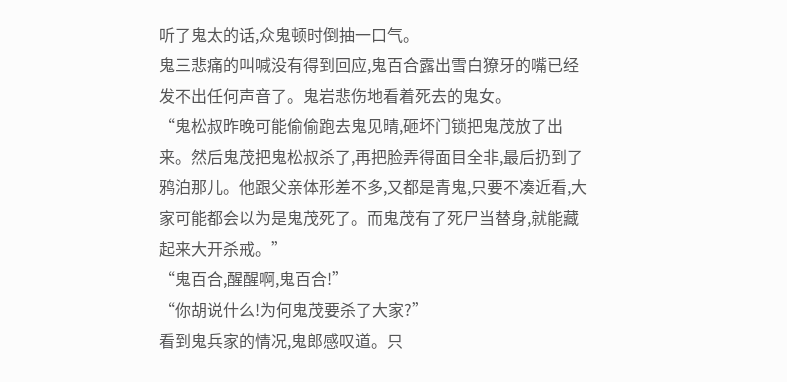听了鬼太的话,众鬼顿时倒抽一口气。
鬼三悲痛的叫喊没有得到回应,鬼百合露出雪白獠牙的嘴已经发不出任何声音了。鬼岩悲伤地看着死去的鬼女。
“鬼松叔昨晚可能偷偷跑去鬼见晴,砸坏门锁把鬼茂放了出来。然后鬼茂把鬼松叔杀了,再把脸弄得面目全非,最后扔到了鸦泊那儿。他跟父亲体形差不多,又都是青鬼,只要不凑近看,大家可能都会以为是鬼茂死了。而鬼茂有了死尸当替身,就能藏起来大开杀戒。”
“鬼百合,醒醒啊,鬼百合!”
“你胡说什么!为何鬼茂要杀了大家?”
看到鬼兵家的情况,鬼郎感叹道。只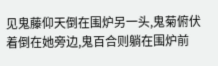见鬼藤仰天倒在围炉另一头,鬼菊俯伏着倒在她旁边,鬼百合则躺在围炉前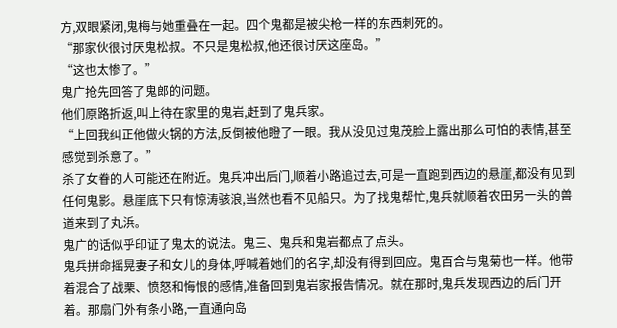方,双眼紧闭,鬼梅与她重叠在一起。四个鬼都是被尖枪一样的东西刺死的。
“那家伙很讨厌鬼松叔。不只是鬼松叔,他还很讨厌这座岛。”
“这也太惨了。”
鬼广抢先回答了鬼郎的问题。
他们原路折返,叫上待在家里的鬼岩,赶到了鬼兵家。
“上回我纠正他做火锅的方法,反倒被他瞪了一眼。我从没见过鬼茂脸上露出那么可怕的表情,甚至感觉到杀意了。”
杀了女眷的人可能还在附近。鬼兵冲出后门,顺着小路追过去,可是一直跑到西边的悬崖,都没有见到任何鬼影。悬崖底下只有惊涛骇浪,当然也看不见船只。为了找鬼帮忙,鬼兵就顺着农田另一头的兽道来到了丸浜。
鬼广的话似乎印证了鬼太的说法。鬼三、鬼兵和鬼岩都点了点头。
鬼兵拼命摇晃妻子和女儿的身体,呼喊着她们的名字,却没有得到回应。鬼百合与鬼菊也一样。他带着混合了战栗、愤怒和悔恨的感情,准备回到鬼岩家报告情况。就在那时,鬼兵发现西边的后门开着。那扇门外有条小路,一直通向岛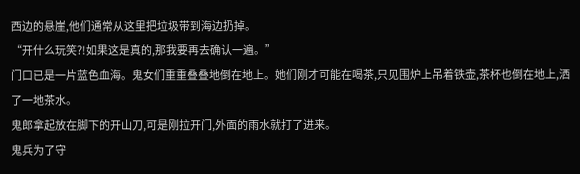西边的悬崖,他们通常从这里把垃圾带到海边扔掉。
“开什么玩笑?!如果这是真的,那我要再去确认一遍。”
门口已是一片蓝色血海。鬼女们重重叠叠地倒在地上。她们刚才可能在喝茶,只见围炉上吊着铁壶,茶杯也倒在地上,洒了一地茶水。
鬼郎拿起放在脚下的开山刀,可是刚拉开门,外面的雨水就打了进来。
鬼兵为了守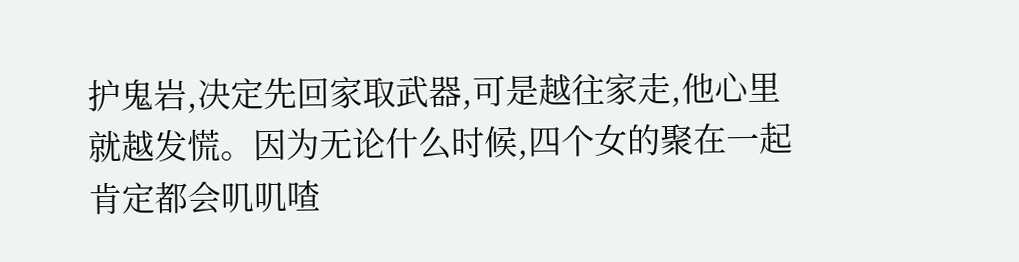护鬼岩,决定先回家取武器,可是越往家走,他心里就越发慌。因为无论什么时候,四个女的聚在一起肯定都会叽叽喳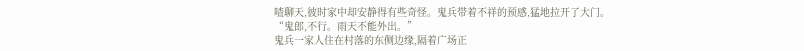喳聊天,彼时家中却安静得有些奇怪。鬼兵带着不祥的预感,猛地拉开了大门。
“鬼郎,不行。雨天不能外出。”
鬼兵一家人住在村落的东侧边缘,隔着广场正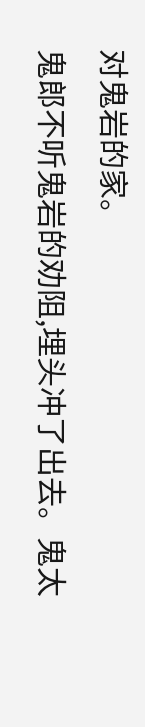对鬼岩的家。
鬼郎不听鬼岩的劝阻,埋头冲了出去。鬼太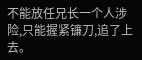不能放任兄长一个人涉险,只能握紧镰刀,追了上去。